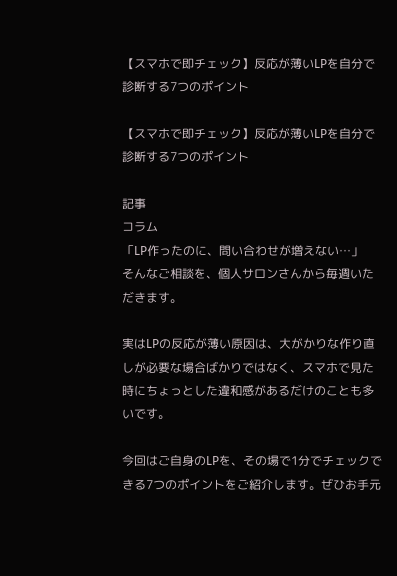【スマホで即チェック】反応が薄いLPを自分で診断する7つのポイント

【スマホで即チェック】反応が薄いLPを自分で診断する7つのポイント

記事
コラム
「LP作ったのに、問い合わせが増えない…」
そんなご相談を、個人サロンさんから毎週いただきます。

実はLPの反応が薄い原因は、大がかりな作り直しが必要な場合ばかりではなく、スマホで見た時にちょっとした違和感があるだけのことも多いです。

今回はご自身のLPを、その場で1分でチェックできる7つのポイントをご紹介します。ぜひお手元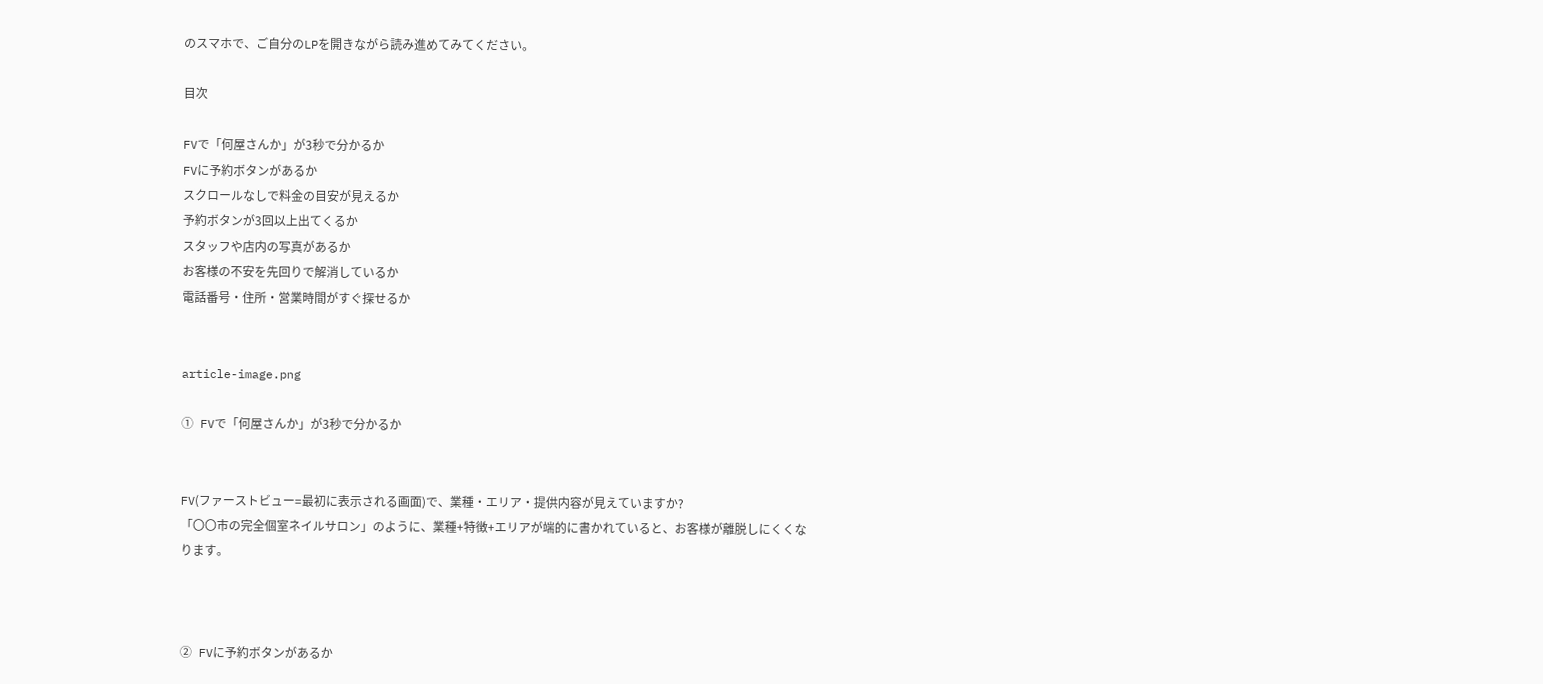のスマホで、ご自分のLPを開きながら読み進めてみてください。

目次

FVで「何屋さんか」が3秒で分かるか
FVに予約ボタンがあるか
スクロールなしで料金の目安が見えるか
予約ボタンが3回以上出てくるか
スタッフや店内の写真があるか
お客様の不安を先回りで解消しているか
電話番号・住所・営業時間がすぐ探せるか


article-image.png

① FVで「何屋さんか」が3秒で分かるか


FV(ファーストビュー=最初に表示される画面)で、業種・エリア・提供内容が見えていますか?
「〇〇市の完全個室ネイルサロン」のように、業種+特徴+エリアが端的に書かれていると、お客様が離脱しにくくなります。



② FVに予約ボタンがあるか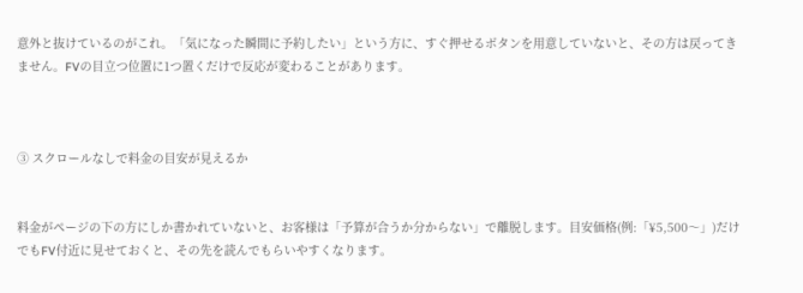意外と抜けているのがこれ。「気になった瞬間に予約したい」という方に、すぐ押せるボタンを用意していないと、その方は戻ってきません。FVの目立つ位置に1つ置くだけで反応が変わることがあります。



③ スクロールなしで料金の目安が見えるか


料金がページの下の方にしか書かれていないと、お客様は「予算が合うか分からない」で離脱します。目安価格(例:「¥5,500〜」)だけでもFV付近に見せておくと、その先を読んでもらいやすくなります。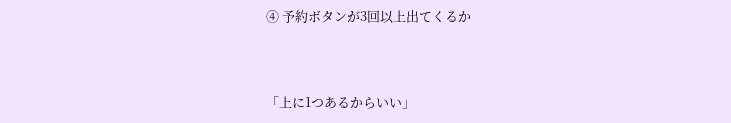④ 予約ボタンが3回以上出てくるか


「上に1つあるからいい」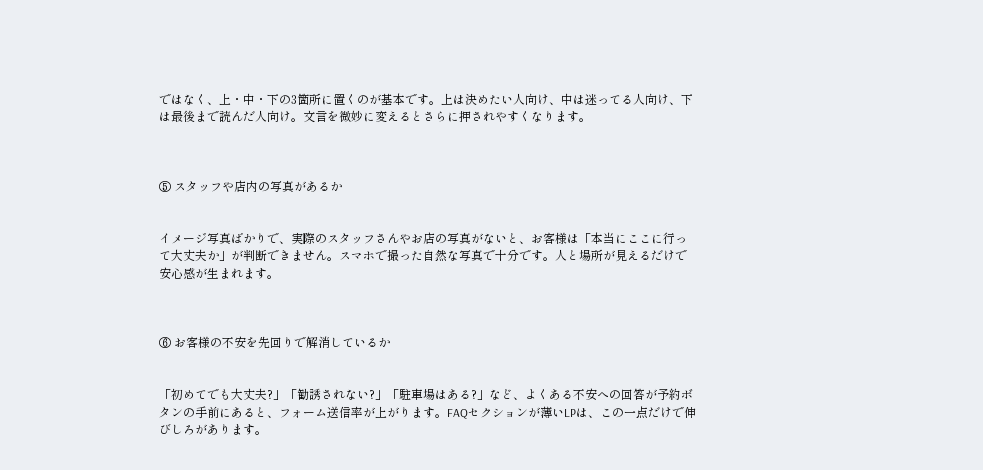ではなく、上・中・下の3箇所に置くのが基本です。上は決めたい人向け、中は迷ってる人向け、下は最後まで読んだ人向け。文言を微妙に変えるとさらに押されやすくなります。



⑤ スタッフや店内の写真があるか


イメージ写真ばかりで、実際のスタッフさんやお店の写真がないと、お客様は「本当にここに行って大丈夫か」が判断できません。スマホで撮った自然な写真で十分です。人と場所が見えるだけで安心感が生まれます。



⑥ お客様の不安を先回りで解消しているか


「初めてでも大丈夫?」「勧誘されない?」「駐車場はある?」など、よくある不安への回答が予約ボタンの手前にあると、フォーム送信率が上がります。FAQセクションが薄いLPは、この一点だけで伸びしろがあります。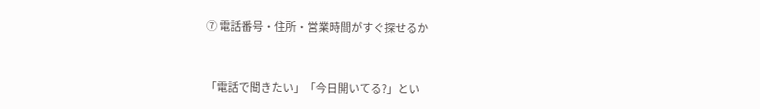⑦ 電話番号・住所・営業時間がすぐ探せるか


「電話で聞きたい」「今日開いてる?」とい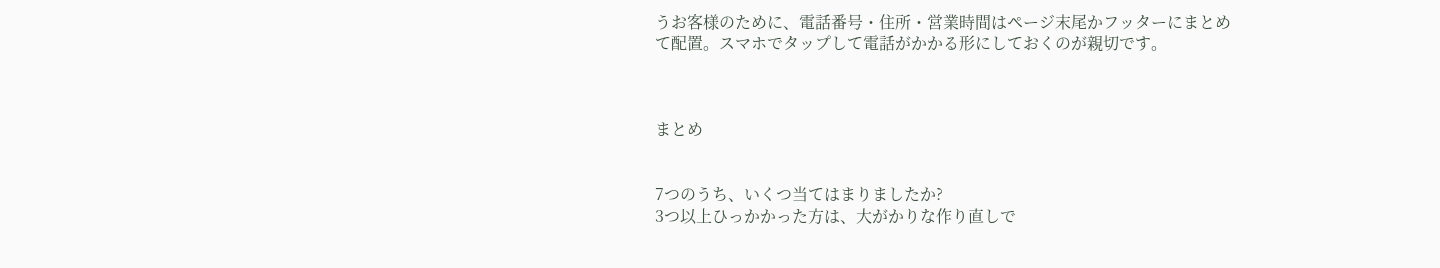うお客様のために、電話番号・住所・営業時間はページ末尾かフッターにまとめて配置。スマホでタップして電話がかかる形にしておくのが親切です。



まとめ


7つのうち、いくつ当てはまりましたか?
3つ以上ひっかかった方は、大がかりな作り直しで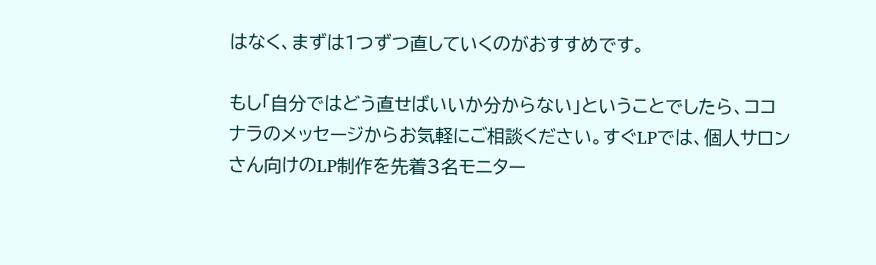はなく、まずは1つずつ直していくのがおすすめです。

もし「自分ではどう直せばいいか分からない」ということでしたら、ココナラのメッセージからお気軽にご相談ください。すぐLPでは、個人サロンさん向けのLP制作を先着3名モニター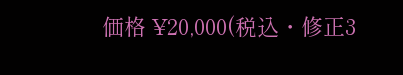価格 ¥20,000(税込・修正3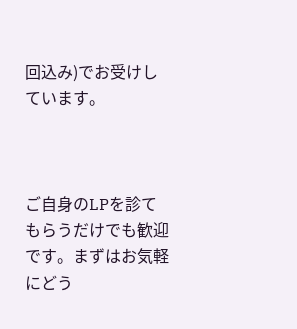回込み)でお受けしています。



ご自身のLPを診てもらうだけでも歓迎です。まずはお気軽にどう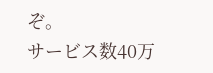ぞ。
サービス数40万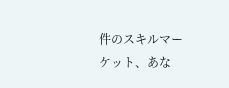件のスキルマーケット、あな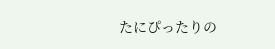たにぴったりの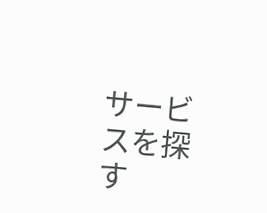サービスを探す